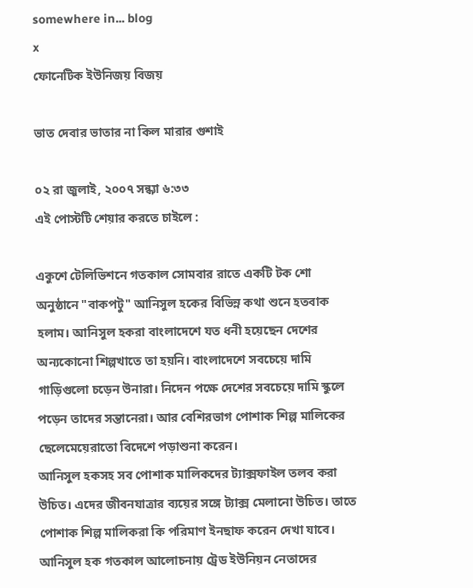somewhere in... blog
x
ফোনেটিক ইউনিজয় বিজয়

ভাত দেবার ভাতার না কিল মারার গুশাই

০২ রা জুলাই, ২০০৭ সন্ধ্যা ৬:৩৩
এই পোস্টটি শেয়ার করতে চাইলে :

একুশে টেলিভিশনে গতকাল সোমবার রাতে একটি টক শো অনুষ্ঠানে ‌"বাকপটু" আনিসুল হকের বিভিন্ন কথা শুনে হতবাক হলাম। আনিসুল হকরা বাংলাদেশে যত ধনী হয়েছেন দেশের অন্যকোনো শিল্পখাতে তা হয়নি। বাংলাদেশে সবচেয়ে দামি গাড়িগুলো চড়েন উনারা। নিদেন পক্ষে দেশের সবচেয়ে দামি স্কুলে পড়েন তাদের সন্তানেরা। আর বেশিরভাগ পোশাক শিল্প মালিকের ছেলেমেয়েরাতো বিদেশে পড়াশুনা করেন।
আনিসুল হকসহ সব পোশাক মালিকদের ট্যাক্সফাইল তলব করা উচিত। এদের জীবনযাত্রার ব্যয়ের সঙ্গে ট্যাক্স মেলানো উচিত। তাতে পোশাক শিল্প মালিকরা কি পরিমাণ ইনছাফ করেন দেখা যাবে।
আনিসুল হক গতকাল আলোচনায় ট্রেড ইউনিয়ন নেতাদের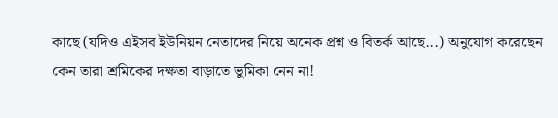কাছে (যদিও এইসব ইউনিয়ন নেতাদের নিয়ে অনেক প্রশ্ন ও বিতর্ক আছে...) অনুযোগ করেছেন কেন তারা শ্রমিকের দক্ষতা বাড়াতে ভুমিকা নেন না!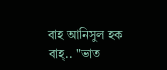বাহ আনিসুল হক বাহ্.. "ভাত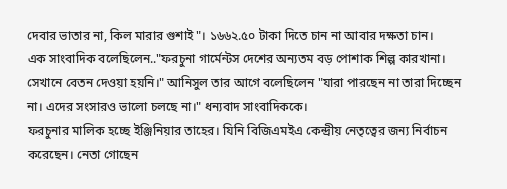দেবার ভাতার না, কিল মারার গুশাই"। ১৬৬২.৫০ টাকা দিতে চান না আবার দক্ষতা চান।
এক সাংবাদিক বলেছিলেন.."ফরচুনা গার্মেন্টস দেশের অন্যতম বড় পোশাক শিল্প কারখানা। সেখানে বেতন দেওয়া হয়নি।" আনিসুল তার আগে বলেছিলেন "যারা পারছেন না তারা দিচ্ছেন না। এদের সংসারও ভালো চলছে না।" ধন্যবাদ সাংবাদিককে।
ফরচুনার মালিক হচ্ছে ইঞ্জিনিয়ার তাহের। যিনি বিজিএমইএ কেন্দ্রীয় নেতৃত্বের জন্য নির্বাচন করেছেন। নেতা গোছেন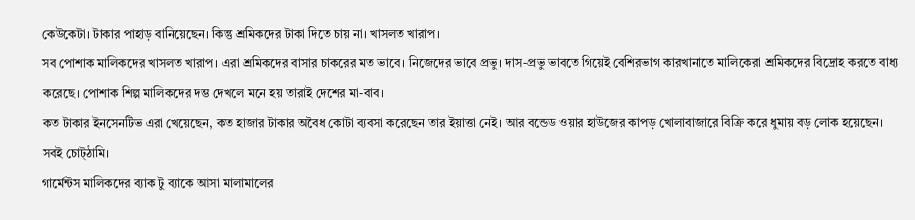কেউকেটা। টাকার পাহাড় বানিয়েছেন। কিন্তু শ্রমিকদের টাকা দিতে চায় না। খাসলত খারাপ।
সব পোশাক মালিকদের খাসলত খারাপ। এরা শ্রমিকদের বাসার চাকরের মত ভাবে। নিজেদের ভাবে প্রভু। দাস-প্রভু ভাবতে গিয়েই বেশিরভাগ কারখানাতে মালিকেরা শ্রমিকদের বিদ্রোহ করতে বাধ্য করেছে। পোশাক শিল্প মালিকদের দম্ভ দেখলে মনে হয় তারাই দেশের মা-বাব।
কত টাকার ইনসেনটিভ এরা খেয়েছেন, কত হাজার টাকার অবৈধ কোটা ব্যবসা করেছেন তার ইয়াত্তা নেই। আর বন্ডেড ওয়ার হাউজের কাপড় খোলাবাজারে বিক্রি করে ধুমায় বড় লোক হয়েছেন। সবই চোট্ঠামি।
গার্মেন্টস মালিকদের ব্যাক টু ব্যাকে আসা মালামালের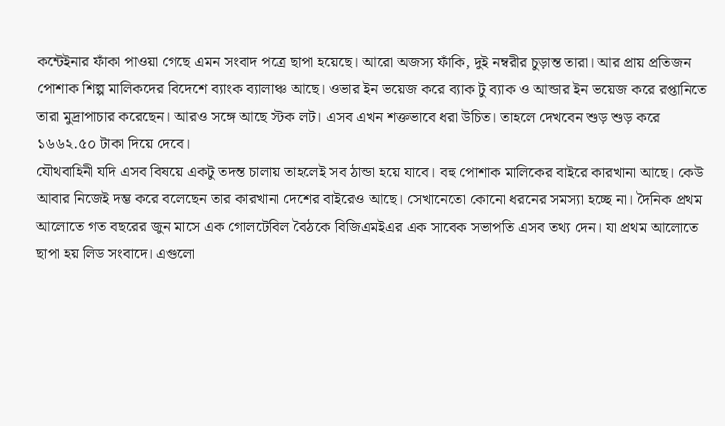কন্টেইনার ফাঁকা পাওয়া গেছে এমন সংবাদ পত্রে ছাপা হয়েছে। আরো অজস্য ফাঁকি, দুই নম্বরীর চুড়ান্ত তারা। আর প্রায় প্রতিজন পোশাক শিল্প মালিকদের বিদেশে ব্যাংক ব্যালাঞ্চ আছে। ওভার ইন ভয়েজ করে ব্যাক টু ব্যাক ও আন্ডার ইন ভয়েজ করে রপ্তানিতে তারা মুদ্রাপাচার করেছেন। আরও সঙ্গে আছে স্টক লট। এসব এখন শক্তভাবে ধরা উচিত। তাহলে দেখবেন শুড় শুড় করে ১৬৬২.৫০ টাকা দিয়ে দেবে।
যৌথবাহিনী যদি এসব বিষয়ে একটু তদন্ত চালায় তাহলেই সব ঠান্ডা হয়ে যাবে। বহু পোশাক মালিকের বাইরে কারখানা আছে। কেউ আবার নিজেই দম্ভ করে বলেছেন তার কারখানা দেশের বাইরেও আছে। সেখানেতো কোনো ধরনের সমস্যা হচ্ছে না। দৈনিক প্রথম আলোতে গত বছরের জুন মাসে এক গোলটেবিল বৈঠকে বিজিএমইএর এক সাবেক সভাপতি এসব তথ্য দেন। যা প্রথম আলোতে ছাপা হয় লিড সংবাদে। এগুলো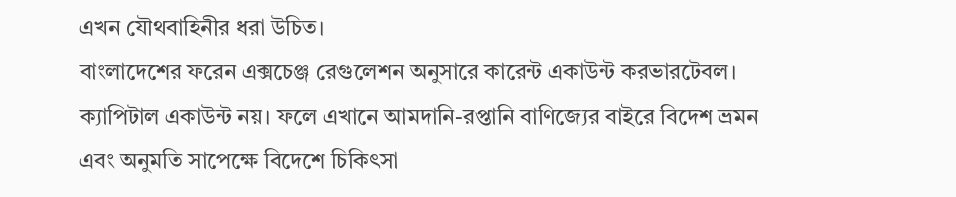এখন যৌথবাহিনীর ধরা উচিত।
বাংলাদেশের ফরেন এক্সচেঞ্জ রেগুলেশন অনুসারে কারেন্ট একাউন্ট করভারটেবল। ক্যাপিটাল একাউন্ট নয়। ফলে এখানে আমদানি-রপ্তানি বাণিজ্যের বাইরে বিদেশ ভ্রমন এবং অনুমতি সাপেক্ষে বিদেশে চিকিৎসা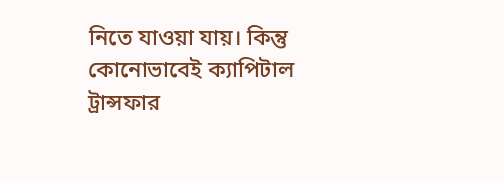নিতে যাওয়া যায়। কিন্তু কোনোভাবেই ক্যাপিটাল ট্রান্সফার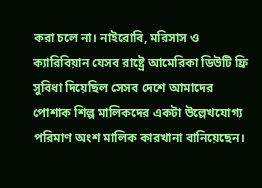করা চলে না। নাইরোবি, মরিসাস ও ক্যারিবিয়ান যেসব রাষ্ট্রে আমেরিকা ডিউটি ফ্রি সুবিধা দিয়েছিল সেসব দেশে আমাদের পোশাক শিল্প মালিকদের একটা উল্লেখযোগ্য পরিমাণ অংশ মালিক কারখানা বানিয়েছেন।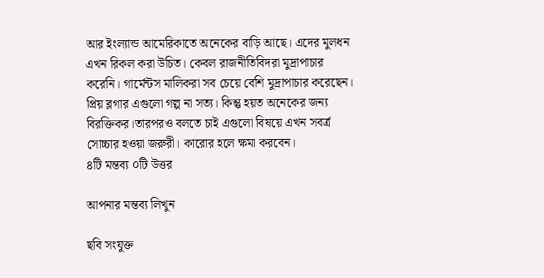আর ইংল্যান্ড আমেরিকাতে অনেকের বাড়ি আছে। এদের মুলধন এখন রিকল করা উচিত। কেবল রাজনীতিবিদরা মুদ্রাপাচার করেনি। গার্মেন্টস মালিকরা সব চেয়ে বেশি মুদ্রাপাচার করেছেন।
প্রিয় ব্লগার এগুলো গল্প না সত্য। কিন্তু হয়ত অনেকের জন্য বিরক্তিকর।তারপরও বলতে চাই এগুলো বিষয়ে এখন সবর্ত্র সোচ্চার হওয়া জরুরী। কারোর হলে ক্ষমা করবেন।
৪টি মন্তব্য ০টি উত্তর

আপনার মন্তব্য লিখুন

ছবি সংযুক্ত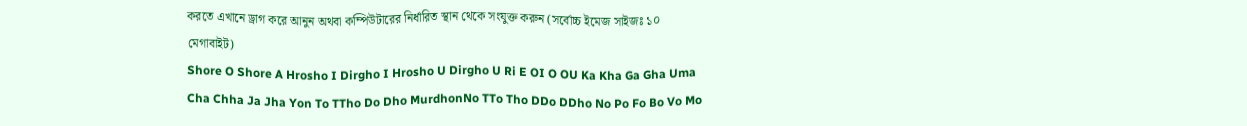করতে এখানে ড্রাগ করে আনুন অথবা কম্পিউটারের নির্ধারিত স্থান থেকে সংযুক্ত করুন (সর্বোচ্চ ইমেজ সাইজঃ ১০ মেগাবাইট)
Shore O Shore A Hrosho I Dirgho I Hrosho U Dirgho U Ri E OI O OU Ka Kha Ga Gha Uma Cha Chha Ja Jha Yon To TTho Do Dho MurdhonNo TTo Tho DDo DDho No Po Fo Bo Vo Mo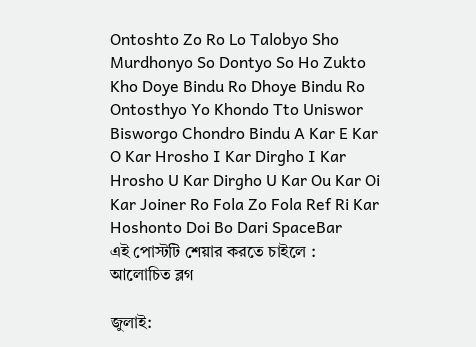Ontoshto Zo Ro Lo Talobyo Sho Murdhonyo So Dontyo So Ho Zukto Kho Doye Bindu Ro Dhoye Bindu Ro Ontosthyo Yo Khondo Tto Uniswor Bisworgo Chondro Bindu A Kar E Kar O Kar Hrosho I Kar Dirgho I Kar Hrosho U Kar Dirgho U Kar Ou Kar Oi Kar Joiner Ro Fola Zo Fola Ref Ri Kar Hoshonto Doi Bo Dari SpaceBar
এই পোস্টটি শেয়ার করতে চাইলে :
আলোচিত ব্লগ

জুলাই: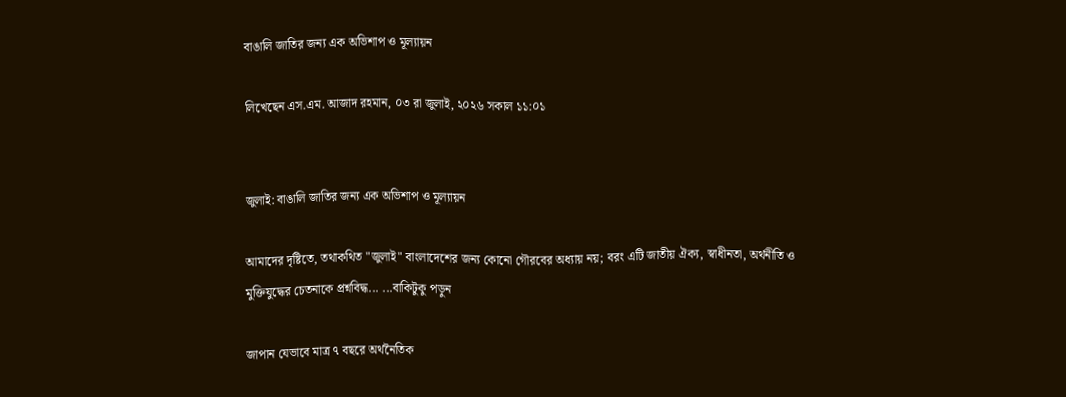বাঙালি জাতির জন্য এক অভিশাপ ও মূল্যায়ন

লিখেছেন এস.এম. আজাদ রহমান, ০৩ রা জুলাই, ২০২৬ সকাল ১১:০১


জুলাই: বাঙালি জাতির জন্য এক অভিশাপ ও মূল্যায়ন

আমাদের দৃষ্টিতে, তথাকথিত "জুলাই" বাংলাদেশের জন্য কোনো গৌরবের অধ্যায় নয়; বরং এটি জাতীয় ঐক্য, স্বাধীনতা, অর্থনীতি ও মুক্তিযুদ্ধের চেতনাকে প্রশ্নবিদ্ধ... ...বাকিটুকু পড়ুন

জাপান যেভাবে মাত্র ৭ বছরে অর্থনৈতিক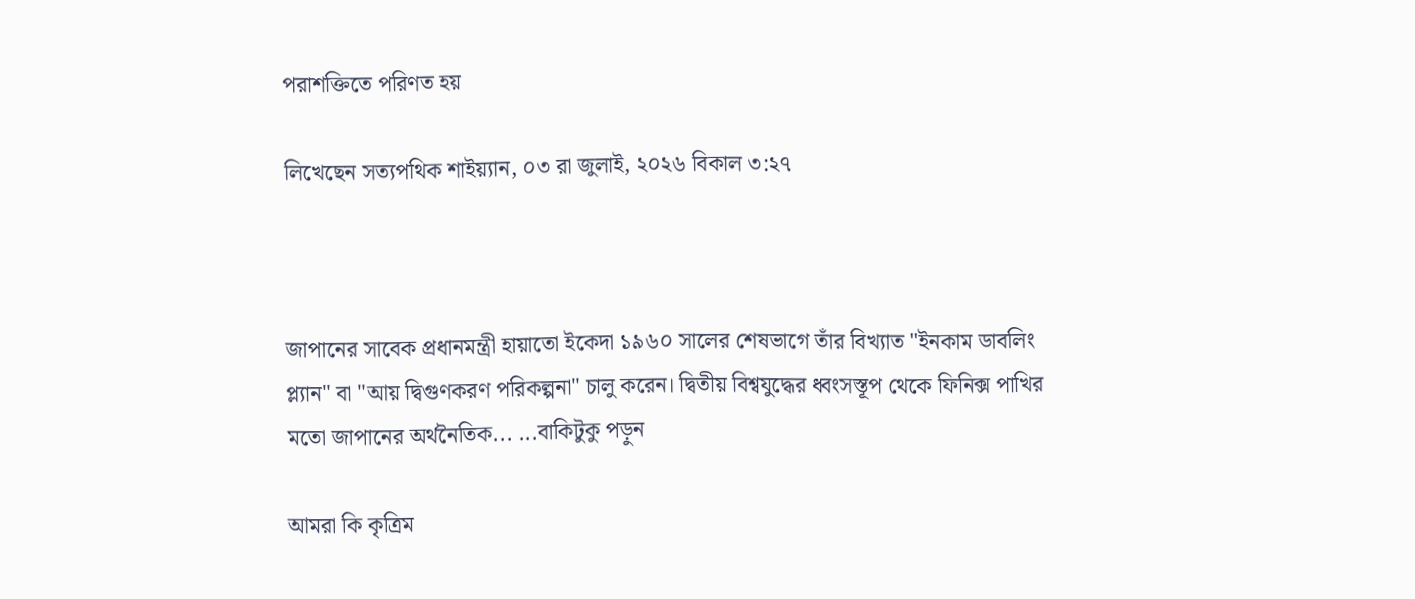পরাশক্তিতে পরিণত হয়

লিখেছেন সত্যপথিক শাইয়্যান, ০৩ রা জুলাই, ২০২৬ বিকাল ৩:২৭



জাপানের সাবেক প্রধানমন্ত্রী হায়াতো ইকেদা ১৯৬০ সালের শেষভাগে তাঁর বিখ্যাত "ইনকাম ডাবলিং প্ল্যান" বা "আয় দ্বিগুণকরণ পরিকল্পনা" চালু করেন। দ্বিতীয় বিশ্বযুদ্ধের ধ্বংসস্তূপ থেকে ফিনিক্স পাখির মতো জাপানের অর্থনৈতিক... ...বাকিটুকু পড়ুন

আমরা কি কৃত্রিম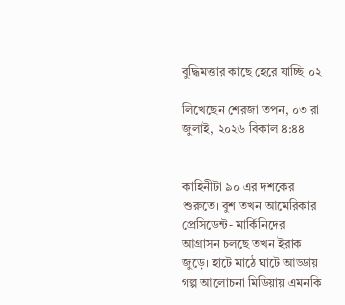বুদ্ধিমত্তার কাছে হেরে যাচ্ছি ০২

লিখেছেন শেরজা তপন, ০৩ রা জুলাই, ২০২৬ বিকাল ৪:৪৪


কাহিনীটা ৯০ এর দশকের শুরুতে। বুশ তখন আমেরিকার প্রেসিডেন্ট- মার্কিনিদের আগ্রাসন চলছে তখন ইরাক জুড়ে। হাটে মাঠে ঘাটে আড্ডায় গল্প আলোচনা মিডিয়ায় এমনকি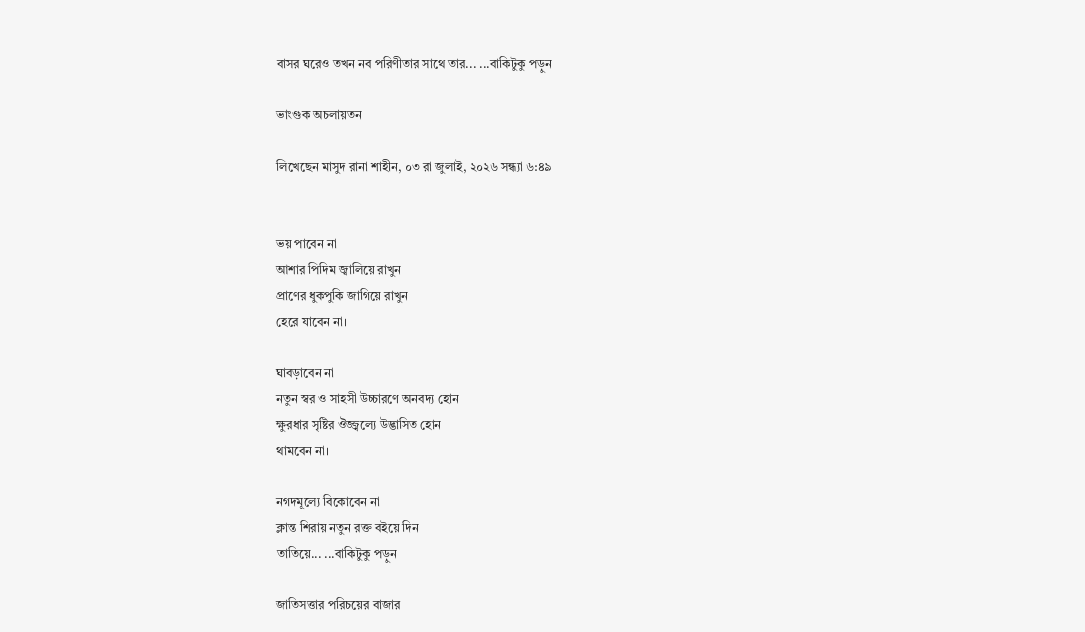বাসর ঘরেও তখন নব পরিণীতার সাথে তার... ...বাকিটুকু পড়ুন

ভাংগুক অচলায়তন

লিখেছেন মাসুদ রানা শাহীন, ০৩ রা জুলাই, ২০২৬ সন্ধ্যা ৬:৪৯


ভয় পাবেন না
আশার পিদিম জ্বালিয়ে রাখুন
প্রাণের ধুকপুকি জাগিয়ে রাখুন
হেরে যাবেন না।

ঘাবড়াবেন না
নতুন স্বর ও সাহসী উচ্চারণে অনবদ্য হোন
ক্ষুরধার সৃষ্টির ঔজ্জ্বল্যে উদ্ভাসিত হোন
থামবেন না।

নগদমূল্যে বিকোবেন না
ক্লান্ত শিরায় নতুন রক্ত বইয়ে দিন
তাতিয়ে... ...বাকিটুকু পড়ুন

জাতিসত্তার পরিচয়ের বাজার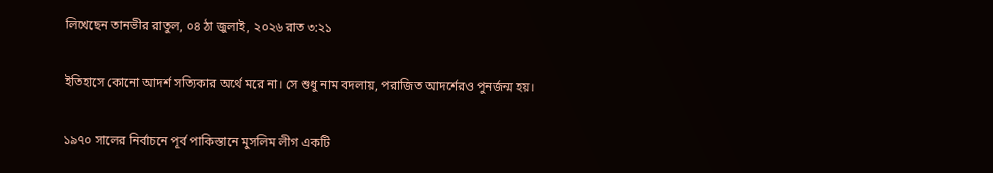লিখেছেন তানভীর রাতুল, ০৪ ঠা জুলাই, ২০২৬ রাত ৩:২১

ইতিহাসে কোনো আদর্শ সত্যিকার অর্থে মরে না। সে শুধু নাম বদলায়, পরাজিত আদর্শেরও পুনর্জন্ম হয়।

১৯৭০ সালের নির্বাচনে পূর্ব পাকিস্তানে মুসলিম লীগ একটি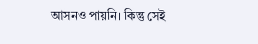আসনও পায়নি। কিন্তু সেই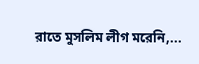রাতে মুসলিম লীগ মরেনি,...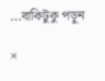...বাকিটুকু পড়ুন

×